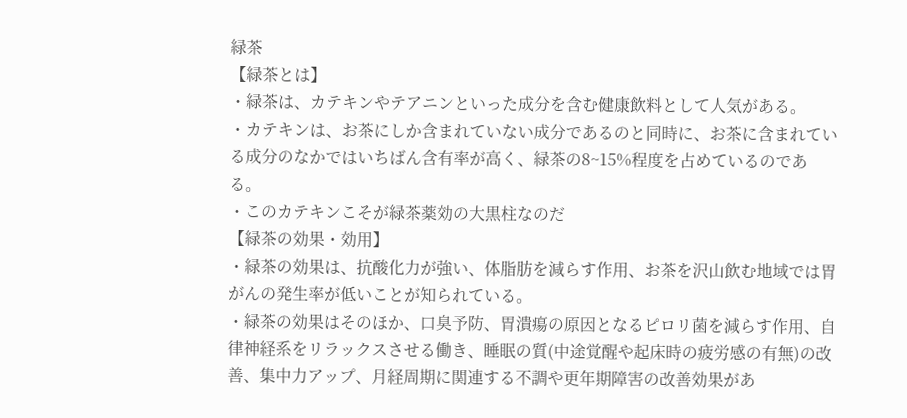緑茶
【緑茶とは】
・緑茶は、カテキンやテアニンといった成分を含む健康飲料として人気がある。
・カテキンは、お茶にしか含まれていない成分であるのと同時に、お茶に含まれている成分のなかではいちばん含有率が高く、緑茶の8~15%程度を占めているのである。
・このカテキンこそが緑茶薬効の大黒柱なのだ
【緑茶の効果・効用】
・緑茶の効果は、抗酸化力が強い、体脂肪を減らす作用、お茶を沢山飲む地域では胃がんの発生率が低いことが知られている。
・緑茶の効果はそのほか、口臭予防、胃潰瘍の原因となるピロリ菌を減らす作用、自律神経系をリラックスさせる働き、睡眠の質(中途覚醒や起床時の疲労感の有無)の改善、集中力アップ、月経周期に関連する不調や更年期障害の改善効果があ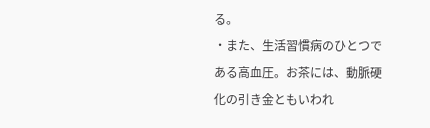る。
・また、生活習慣病のひとつである高血圧。お茶には、動脈硬化の引き金ともいわれ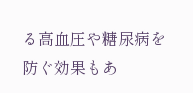る高血圧や糖尿病を防ぐ効果もあ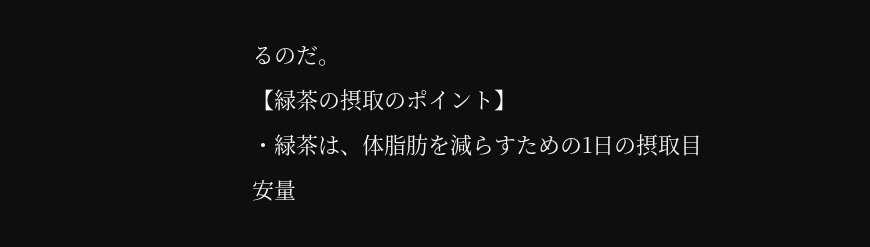るのだ。
【緑茶の摂取のポイント】
・緑茶は、体脂肪を減らすための1日の摂取目安量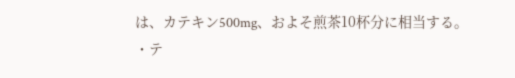は、カテキン500mg、およそ煎茶10杯分に相当する。
・テ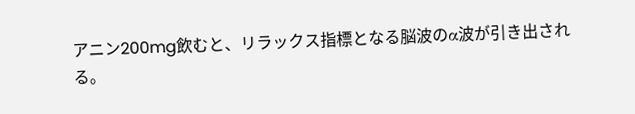アニン200mg飲むと、リラックス指標となる脳波のα波が引き出される。